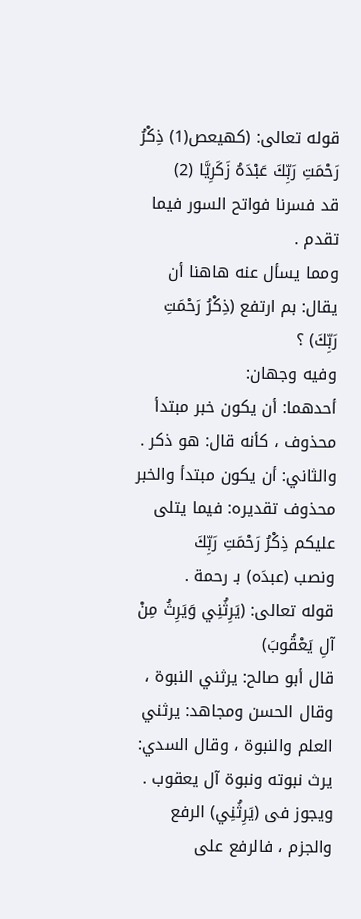قوله تعالى: (كهيعص(1) ذِكْرُ رَحْمَتِ رَبِّكَ عَبْدَهُ زَكَرِيَّا (2)
قد فسرنا فواتح السور فيما تقدم .
ومما يسأل عنه هاهنا أن يقال: بم ارتفع (ذِكْرُ رَحْمَتِ رَبِّكَ) ؟
وفيه وجهان:
أحدهما: أن يكون خبر مبتدأ محذوف ، كأنه قال: هو ذكر .
والثاني: أن يكون مبتدأ والخبر محذوف تقديره: فيما يتلى عليكم ذِكْرُ رَحْمَتِ رَبِّكَ
ونصب (عبدَه) بـ رحمة .
قوله تعالى: (يَرِثُنِي وَيَرِثُ مِنْ آلِ يَعْقُوبَ)
قال أبو صالح: يرثني النبوة ، وقال الحسن ومجاهد: يرثني العلم والنبوة ، وقال السدي: يرث نبوته ونبوة آل يعقوب .
ويجوز فى (يَرِثُنِي) الرفع والجزم ، فالرفع على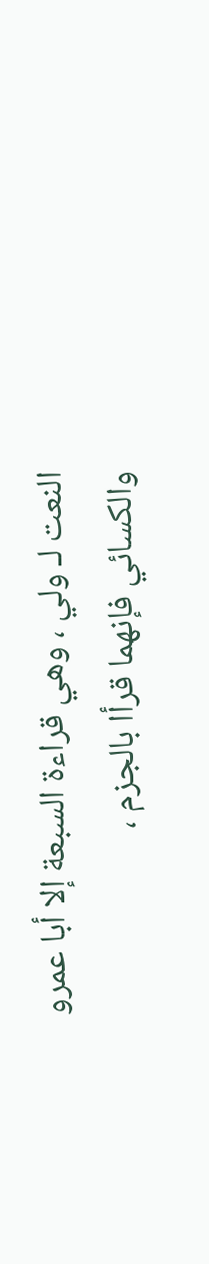النعت لـ ولي ، وهي قراءة السبعة إلا أبا عمرو
والكسائي فإنهما قرأا بالجزم ،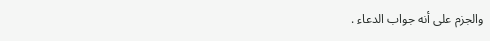والجزم على أنه جواب الدعاء .